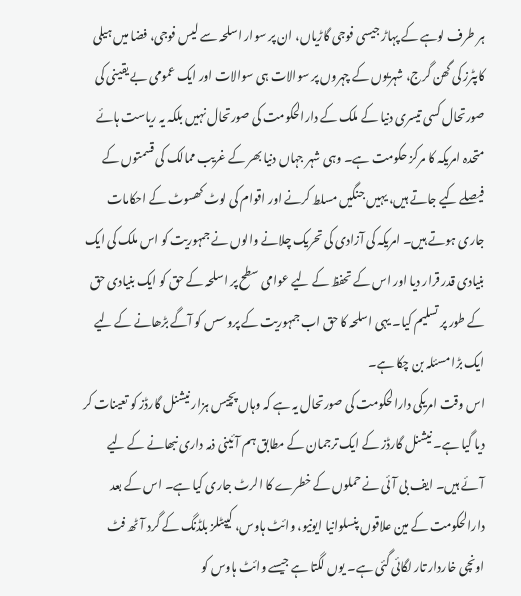ہر طرف لوہے کے پہاڑ جیسی فوجی گاڑیاں، ان پر سوار اسلحہ سے لیس فوجی، فضا میں ہیلی کاپٹرز کی گھن گرج، شہریوں کے چہروں پر سوالات ہی سوالات اور ایک عمومی بے یقینی کی صورتحال کسی تیسری دنیا کے ملک کے دارالحکومت کی صورتحال نہیں بلکہ یہ ریاست ہائے متحدہ امریکہ کا مرکز حکومت ہے۔ وہی شہر جہاں دنیا بھر کے غریب ممالک کی قسمتوں کے فیصلے کیے جاتے ہیں، یہیں جنگیں مسلط کرنے اور اقوام کی لوٹ کھسوٹ کے احکامات جاری ہوتے ہیں۔ امریکہ کی آزادی کی تحریک چلانے والوں نے جمہوریت کو اس ملک کی ایک بنیادی قدر قرار دیا اور اس کے تحفظ کے لیے عوامی سطح پر اسلحہ کے حق کو ایک بنیادی حق کے طور پر تسلیم کیا۔ یہی اسلحہ کا حق اب جمہوریت کے پروسس کو آگے بڑھانے کے لیے ایک بڑا مسئلہ بن چکا ہے۔
اس وقت امریکی دارالحکومت کی صورتحال یہ ہے کہ وہاں پچیس ہزار نیشنل گارڈز کو تعینات کر دیا گیا ہے۔ نیشنل گارڈز کے ایک ترجمان کے مطابق ہم آئینی ذمہ داری نبھانے کے لیے آئے ہیں۔ ایف بی آئی نے حملوں کے خطرے کا الرٹ جاری کیا ہے۔ اس کے بعد دارالحکومت کے مین علاقوں پنسلوانیا ایونیو، وائٹ ہاوس، کیپٹلز بلڈنگ کے گرد آٹھ فٹ اونچی خاردار تار لگائی گئی ہے۔ یوں لگتا ہے جیسے وائٹ ہاوس کو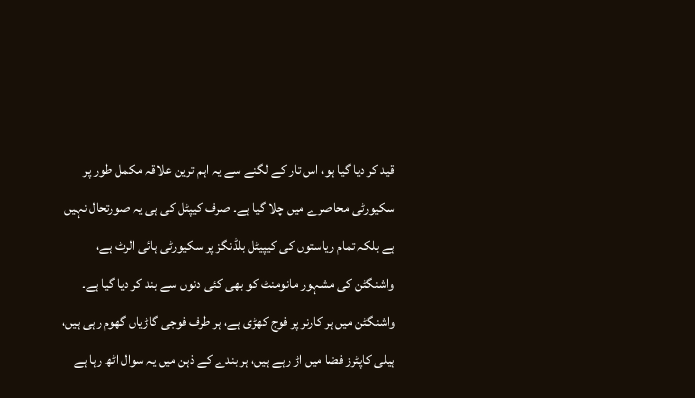قید کر دیا گیا ہو، اس تار کے لگنے سے یہ اہم ترین علاقہ مکمل طور پر سکیورٹی محاصرے میں چلا گیا ہے۔ صرف کیپٹل کی ہی یہ صورتحال نہیں ہے بلکہ تمام ریاستوں کی کیپیٹل بلڈنگز پر سکیورٹی ہائی الرٹ ہے، واشنگٹن کی مشہور مانومنٹ کو بھی کئی دنوں سے بند کر دیا گیا ہے۔
واشنگٹن میں ہر کارنر پر فوج کھڑی ہے، ہر طرف فوجی گاڑیاں گھوم رہی ہیں، ہیلی کاپٹرز فضا میں اڑ رہے ہیں، ہر بندے کے ذہن میں یہ سوال اٹھ رہا ہے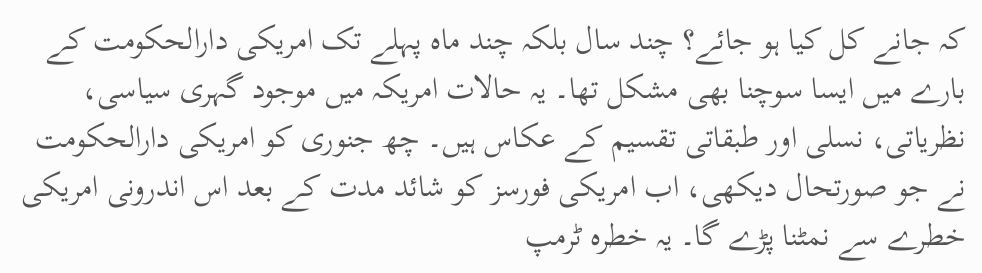کہ جانے کل کیا ہو جائے؟ چند سال بلکہ چند ماہ پہلے تک امریکی دارالحکومت کے بارے میں ایسا سوچنا بھی مشکل تھا۔ یہ حالات امریکہ میں موجود گہری سیاسی، نظریاتی، نسلی اور طبقاتی تقسیم کے عکاس ہیں۔ چھ جنوری کو امریکی دارالحکومت نے جو صورتحال دیکھی، اب امریکی فورسز کو شائد مدت کے بعد اس اندرونی امریکی خطرے سے نمٹنا پڑے گا۔ یہ خطرہ ٹرمپ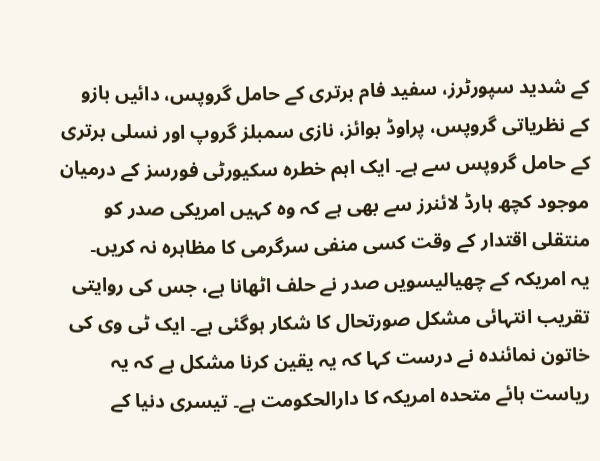کے شدید سپورٹرز، سفید فام برتری کے حامل گروپس، دائیں بازو کے نظریاتی گروپس، پراوڈ بوائز، نازی سمبلز گروپ اور نسلی برتری کے حامل گروپس سے ہے۔ ایک اہم خطرہ سکیورٹی فورسز کے درمیان موجود کچھ ہارڈ لائنرز سے بھی ہے کہ وہ کہیں امریکی صدر کو منتقلی اقتدار کے وقت کسی منفی سرگرمی کا مظاہرہ نہ کریں۔
یہ امریکہ کے چھیالیسویں صدر نے حلف اٹھانا ہے، جس کی روایتی تقریب انتہائی مشکل صورتحال کا شکار ہوگئی ہے۔ ایک ٹی وی کی خاتون نمائندہ نے درست کہا کہ یہ یقین کرنا مشکل ہے کہ یہ ریاست ہائے متحدہ امریکہ کا دارالحکومت ہے۔ تیسری دنیا کے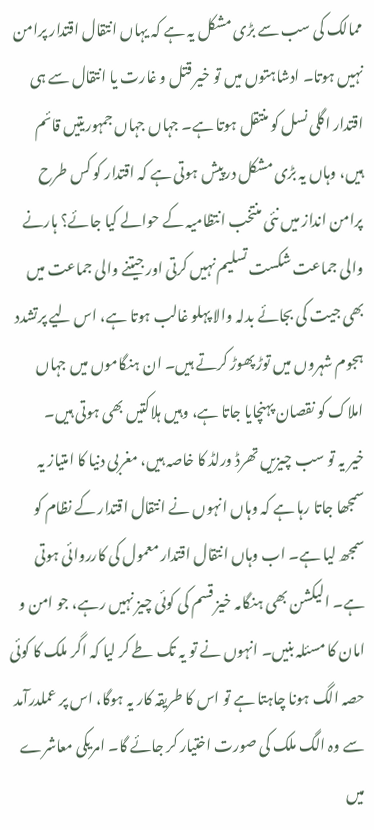ممالک کی سب سے بڑی مشکل یہ ہے کہ یہاں انتقال اقتدار پرامن نہیں ہوتا۔ ادشاہتوں میں تو خیر قتل و غارت یا انتقال سے ہی اقتدار اگلی نسل کو منتقل ہوتا ہے۔ جہاں جہاں جمہوریتیں قائم ہیں، وہاں یہ بڑی مشکل درپیش ہوتی ہے کہ اقتدار کو کس طرح پرامن انداز میں نئی منتخب انتظامیہ کے حوالے کیا جائے؟ ہارنے والی جماعت شکست تسلیم نہیں کرتی اور جیتنے والی جماعت میں بھی جیت کی بجائے بدلہ والا پہلو غالب ہوتا ہے، اس لیے پرتشدد ہجوم شہروں میں توڑ پھوڑ کرتے ہیں۔ ان ہنگاموں میں جہاں املاک کو نقصان پہنچایا جاتا ہے، وہیں ہلاکتیں بھی ہوتی ہیں۔
خیر یہ تو سب چیزیں تھرڈ ورلڈ کا خاصہ ہیں، مغربی دنیا کا امتیاز یہ سمجھا جاتا رہا ہے کہ وہاں انہوں نے انتقال اقتدار کے نظام کو سمجھ لیا ہے۔ اب وہاں انتقال اقتدار معمول کی کارروائی ہوتی ہے۔ الیکشن بھی ہنگامہ خیز قسم کی کوئی چیز نہیں رہے، جو امن و امان کا مسئلہ بنیں۔ انہوں نے تو یہ تک طے کر لیا کہ اگر ملک کا کوئی حصہ الگ ہونا چاہتا ہے تو اس کا طریقہ کار یہ ہوگا، اس پر عملدرآمد سے وہ الگ ملک کی صورت اختیار کر جائے گا۔ امریکی معاشرے میں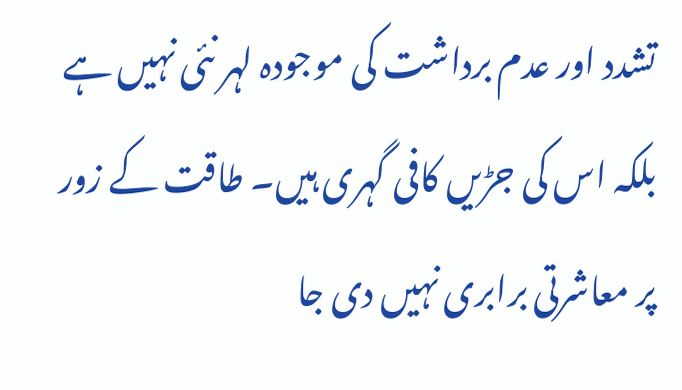تشدد اور عدم برداشت کی موجودہ لہر نئی نہیں ہے بلکہ اس کی جڑیں کافی گہری ہیں۔ طاقت کے زور پر معاشرتی برابری نہیں دی جا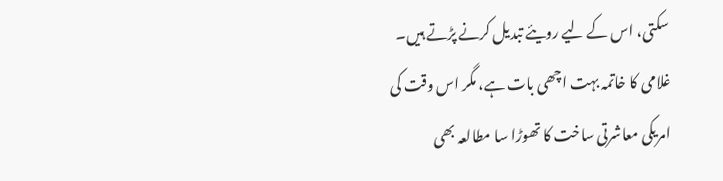سکتی، اس کے لیے رویئے تبدیل کرنے پڑتے ہیں۔ غلامی کا خاتمہ بہت اچھی بات ہے، مگر اس وقت کی امریکی معاشرتی ساخت کا تھوڑا سا مطالعہ بھی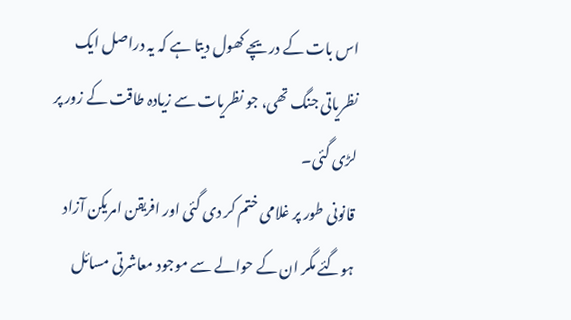اس بات کے دریچے کھول دیتا ہے کہ یہ دراصل ایک نظریاتی جنگ تھی، جو نظریات سے زیادہ طاقت کے زور پر لڑی گئی۔
قانونی طور پر غلامی ختم کر دی گئی اور افریقن امریکن آزاد ہوگئے مگر ان کے حوالے سے موجود معاشرتی مسائل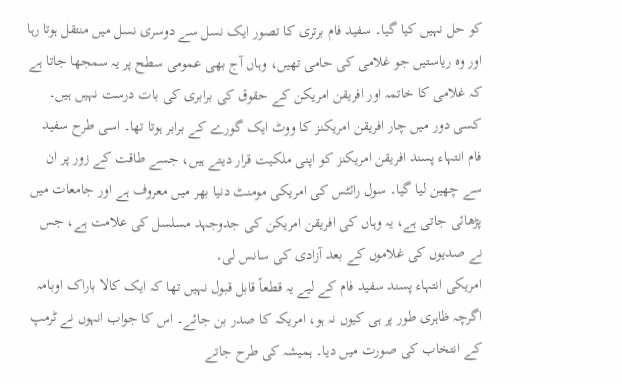کو حل نہیں کیا گیا۔ سفید فام برتری کا تصور ایک نسل سے دوسری نسل میں منتقل ہوتا رہا اور وہ ریاستیں جو غلامی کی حامی تھیں، وہاں آج بھی عمومی سطح پر یہ سمجھا جاتا ہے کہ غلامی کا خاتمہ اور افریقن امریکن کے حقوق کی برابری کی بات درست نہیں ہیں۔ کسی دور میں چار افریقن امریکنز کا ووٹ ایک گورے کے برابر ہوتا تھا۔ اسی طرح سفید فام انتہاء پسند افریقن امریکنز کو اپنی ملکیت قرار دیتے ہیں، جسے طاقت کے زور پر ان سے چھین لیا گیا۔ سول رائٹس کی امریکی مومنٹ دنیا بھر میں معروف ہے اور جامعات میں پڑھائی جاتی ہے، یہ وہاں کی افریقن امریکن کی جدوجہد مسلسل کی علامت ہے، جس نے صدیوں کی غلاموں کے بعد آزادی کی سانس لی۔
امریکی انتہاء پسند سفید فام کے لیے یہ قطعاً قابل قبول نہیں تھا کہ ایک کالا باراک اوبامہ اگرچہ ظاہری طور پر ہی کیوں نہ ہو، امریکہ کا صدر بن جائے۔ اس کا جواب انہوں نے ٹرمپ کے انتخاب کی صورت میں دیا۔ ہمیشہ کی طرح جاتے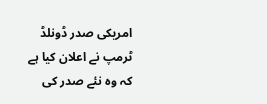امریکی صدر ڈونلڈ ٹرمپ نے اعلان کیا ہے کہ وہ نئے صدر کی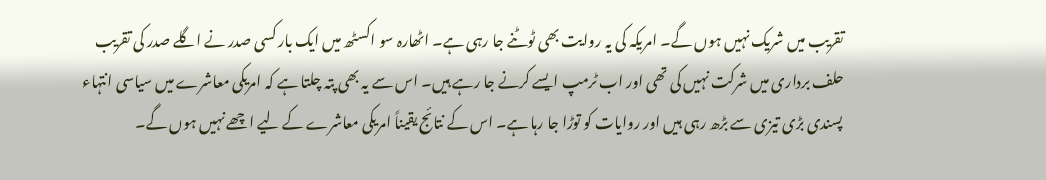تقریب میں شریک نہیں ہوں گے۔ امریکہ کی یہ روایت بھی ٹوٹنے جا رہی ہے۔ اٹھارہ سو اکسٹھ میں ایک بار کسی صدر نے اگلے صدر کی تقریب حلف برداری میں شرکت نہیں کی تھی اور اب ٹرمپ ایسے کرنے جا رہے ہیں۔ اس سے یہ بھی پتہ چلتا ہے کہ امریکی معاشرے میں سیاسی انتہاء پسندی بڑی تیزی سے بڑھ رہی ہیں اور روایات کو توڑا جا رہا ہے۔ اس کے نتائج یقیناً امریکی معاشرے کے لیے اچھے نہیں ہوں گے۔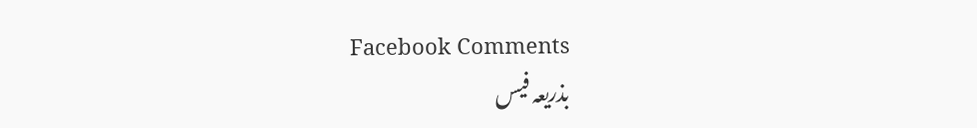Facebook Comments
بذریعہ فیس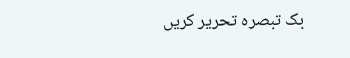بک تبصرہ تحریر کریں